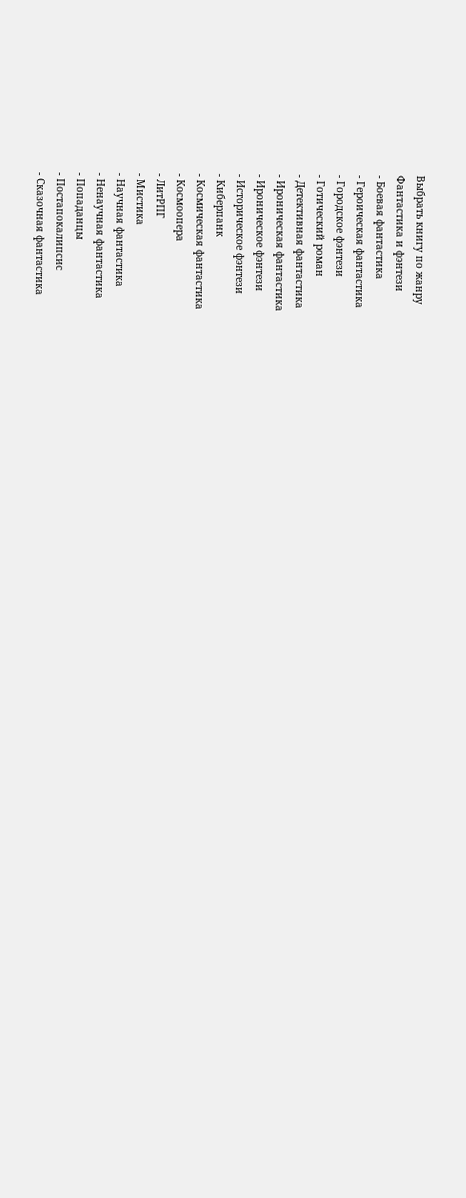Выбрать книгу по жанру
Фантастика и фэнтези
- Боевая фантастика
- Героическая фантастика
- Городское фэнтези
- Готический роман
- Детективная фантастика
- Ироническая фантастика
- Ироническое фэнтези
- Историческое фэнтези
- Киберпанк
- Космическая фантастика
- Космоопера
- ЛитРПГ
- Мистика
- Научная фантастика
- Ненаучная фантастика
- Попаданцы
- Постапокалипсис
- Сказочная фантастика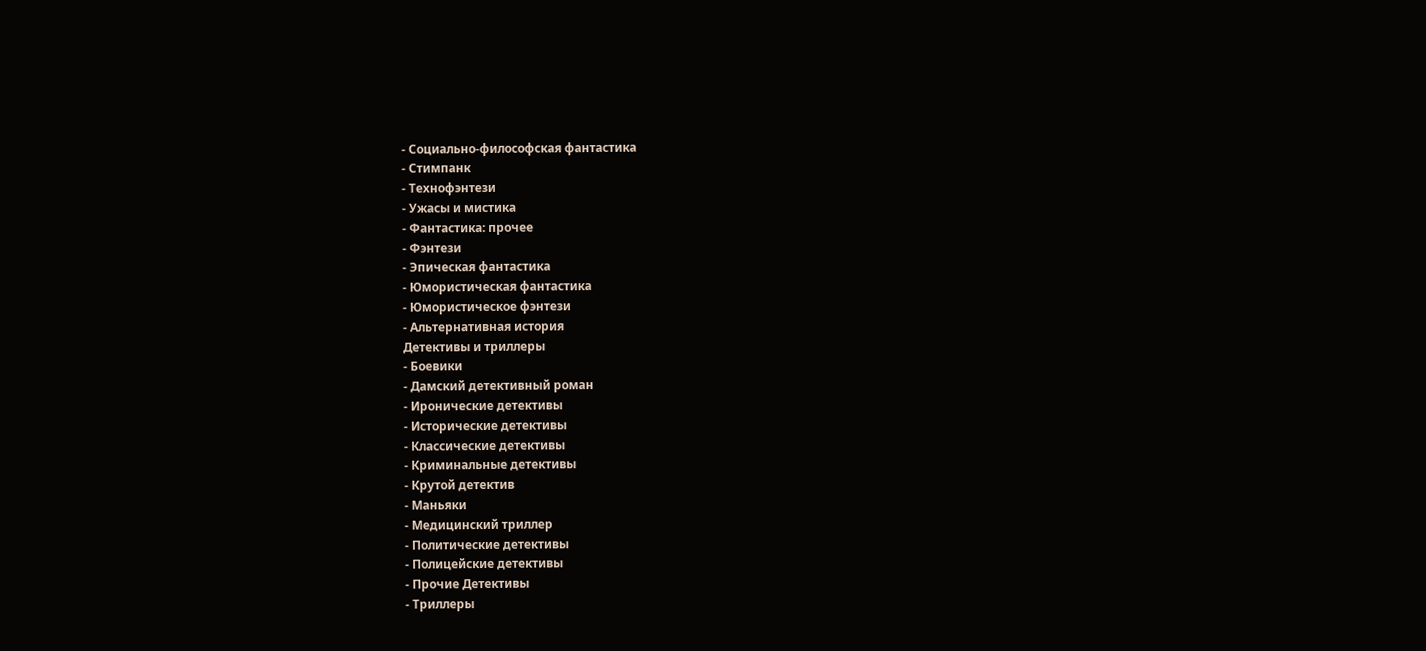- Социально-философская фантастика
- Стимпанк
- Технофэнтези
- Ужасы и мистика
- Фантастика: прочее
- Фэнтези
- Эпическая фантастика
- Юмористическая фантастика
- Юмористическое фэнтези
- Альтернативная история
Детективы и триллеры
- Боевики
- Дамский детективный роман
- Иронические детективы
- Исторические детективы
- Классические детективы
- Криминальные детективы
- Крутой детектив
- Маньяки
- Медицинский триллер
- Политические детективы
- Полицейские детективы
- Прочие Детективы
- Триллеры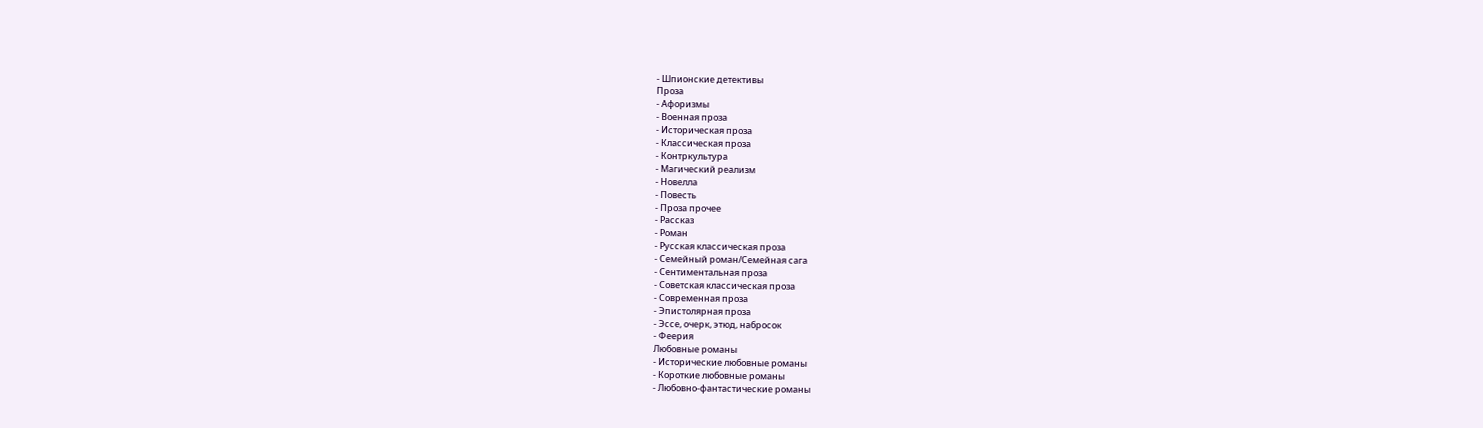- Шпионские детективы
Проза
- Афоризмы
- Военная проза
- Историческая проза
- Классическая проза
- Контркультура
- Магический реализм
- Новелла
- Повесть
- Проза прочее
- Рассказ
- Роман
- Русская классическая проза
- Семейный роман/Семейная сага
- Сентиментальная проза
- Советская классическая проза
- Современная проза
- Эпистолярная проза
- Эссе, очерк, этюд, набросок
- Феерия
Любовные романы
- Исторические любовные романы
- Короткие любовные романы
- Любовно-фантастические романы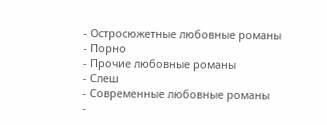- Остросюжетные любовные романы
- Порно
- Прочие любовные романы
- Слеш
- Современные любовные романы
-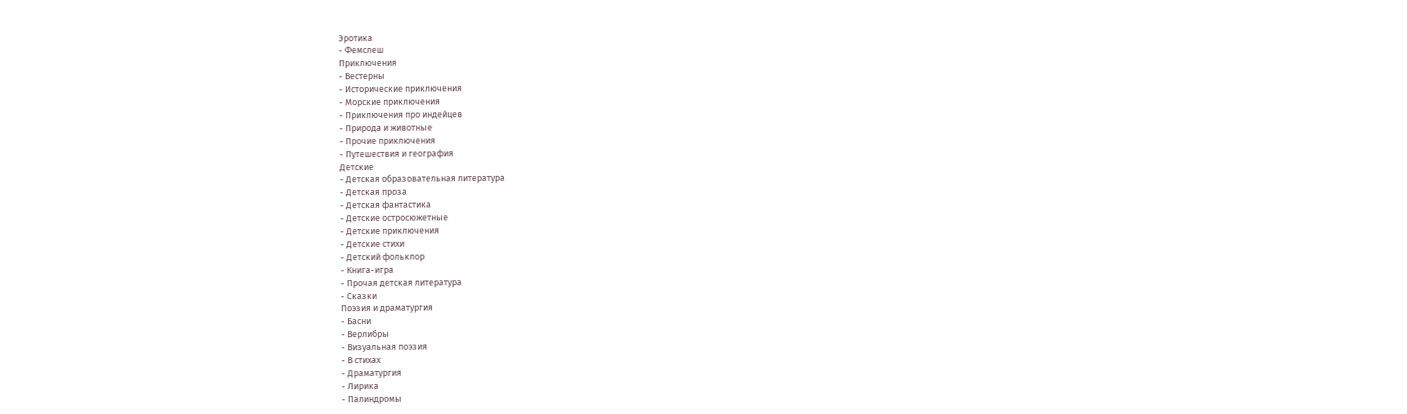Эротика
- Фемслеш
Приключения
- Вестерны
- Исторические приключения
- Морские приключения
- Приключения про индейцев
- Природа и животные
- Прочие приключения
- Путешествия и география
Детские
- Детская образовательная литература
- Детская проза
- Детская фантастика
- Детские остросюжетные
- Детские приключения
- Детские стихи
- Детский фольклор
- Книга-игра
- Прочая детская литература
- Сказки
Поэзия и драматургия
- Басни
- Верлибры
- Визуальная поэзия
- В стихах
- Драматургия
- Лирика
- Палиндромы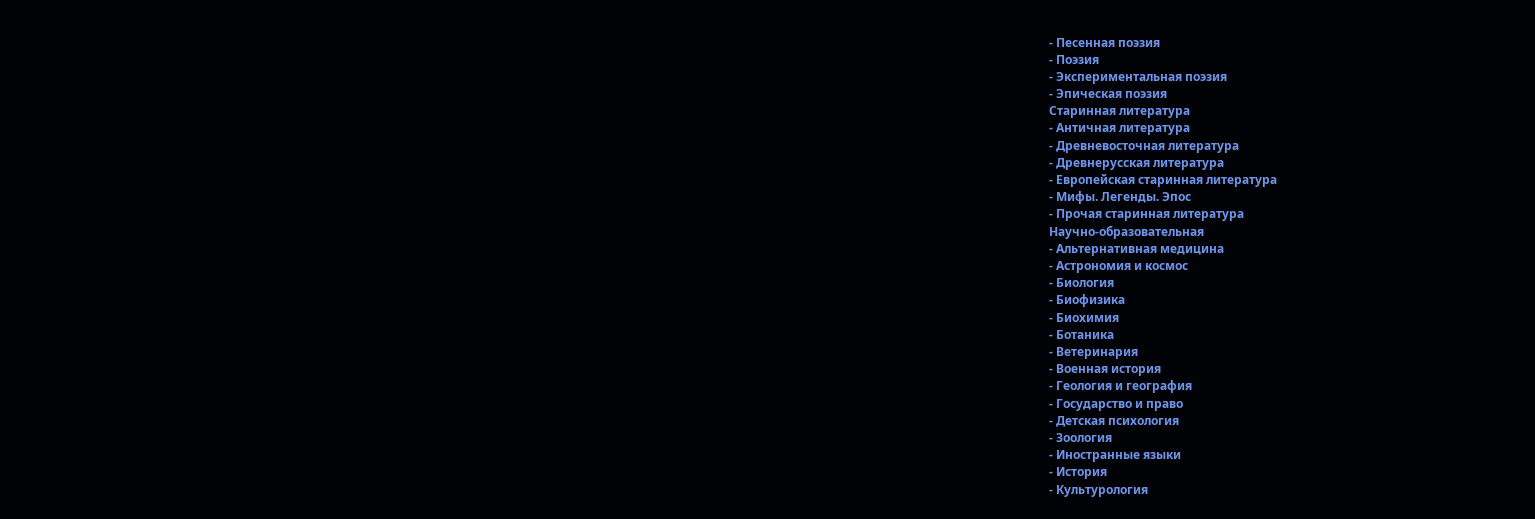- Песенная поэзия
- Поэзия
- Экспериментальная поэзия
- Эпическая поэзия
Старинная литература
- Античная литература
- Древневосточная литература
- Древнерусская литература
- Европейская старинная литература
- Мифы. Легенды. Эпос
- Прочая старинная литература
Научно-образовательная
- Альтернативная медицина
- Астрономия и космос
- Биология
- Биофизика
- Биохимия
- Ботаника
- Ветеринария
- Военная история
- Геология и география
- Государство и право
- Детская психология
- Зоология
- Иностранные языки
- История
- Культурология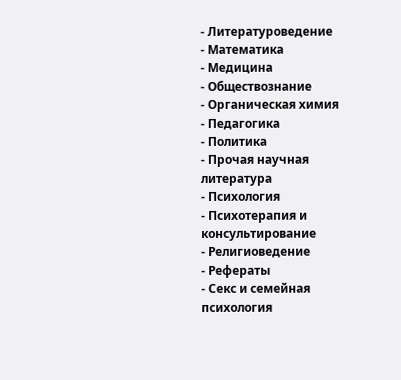- Литературоведение
- Математика
- Медицина
- Обществознание
- Органическая химия
- Педагогика
- Политика
- Прочая научная литература
- Психология
- Психотерапия и консультирование
- Религиоведение
- Рефераты
- Секс и семейная психология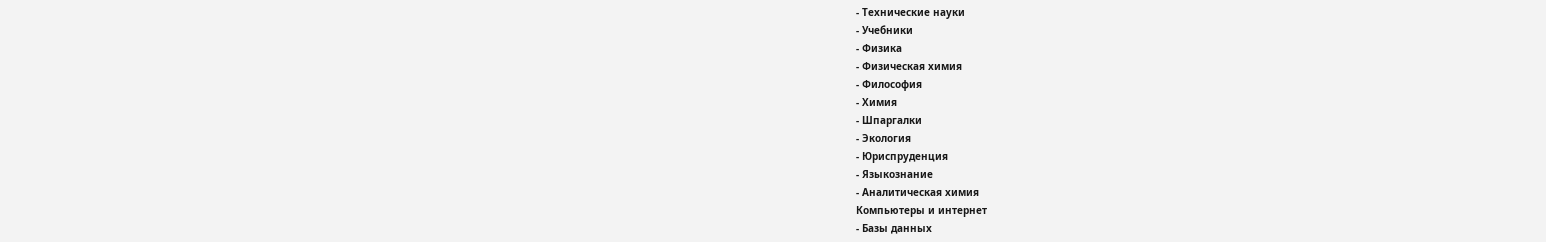- Технические науки
- Учебники
- Физика
- Физическая химия
- Философия
- Химия
- Шпаргалки
- Экология
- Юриспруденция
- Языкознание
- Аналитическая химия
Компьютеры и интернет
- Базы данных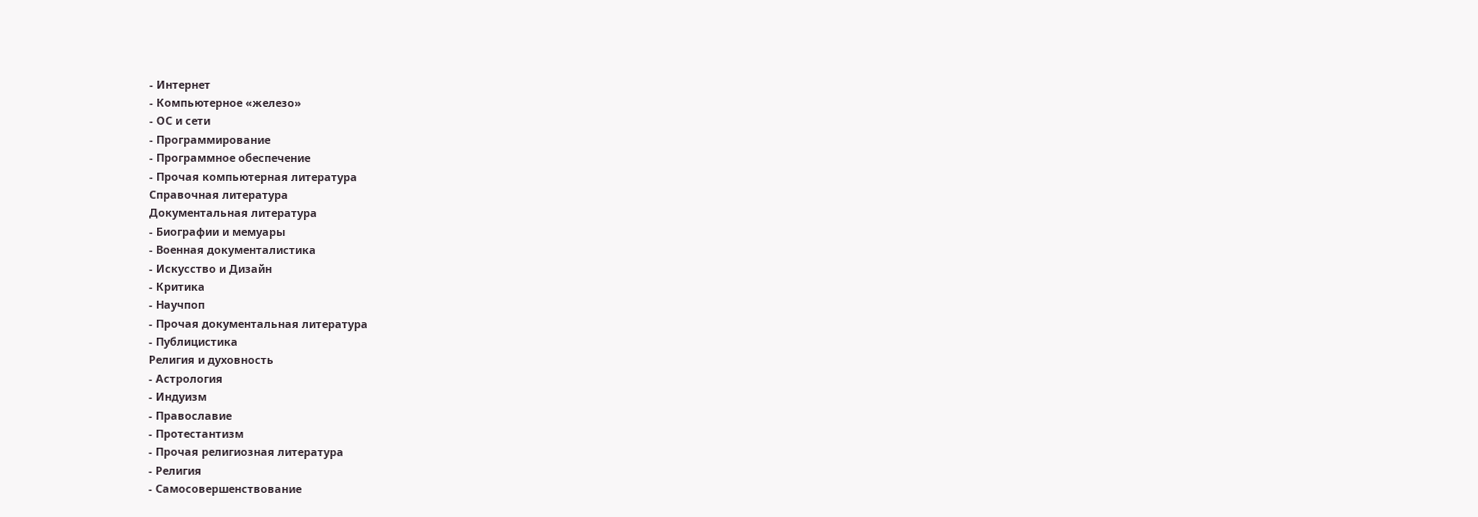- Интернет
- Компьютерное «железо»
- ОС и сети
- Программирование
- Программное обеспечение
- Прочая компьютерная литература
Справочная литература
Документальная литература
- Биографии и мемуары
- Военная документалистика
- Искусство и Дизайн
- Критика
- Научпоп
- Прочая документальная литература
- Публицистика
Религия и духовность
- Астрология
- Индуизм
- Православие
- Протестантизм
- Прочая религиозная литература
- Религия
- Самосовершенствование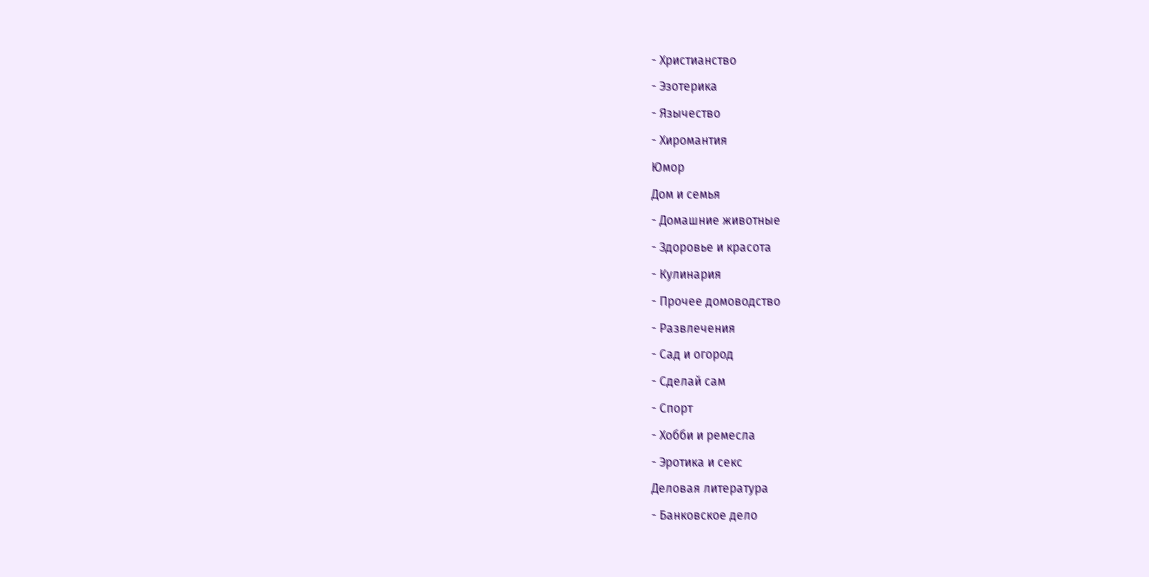- Христианство
- Эзотерика
- Язычество
- Хиромантия
Юмор
Дом и семья
- Домашние животные
- Здоровье и красота
- Кулинария
- Прочее домоводство
- Развлечения
- Сад и огород
- Сделай сам
- Спорт
- Хобби и ремесла
- Эротика и секс
Деловая литература
- Банковское дело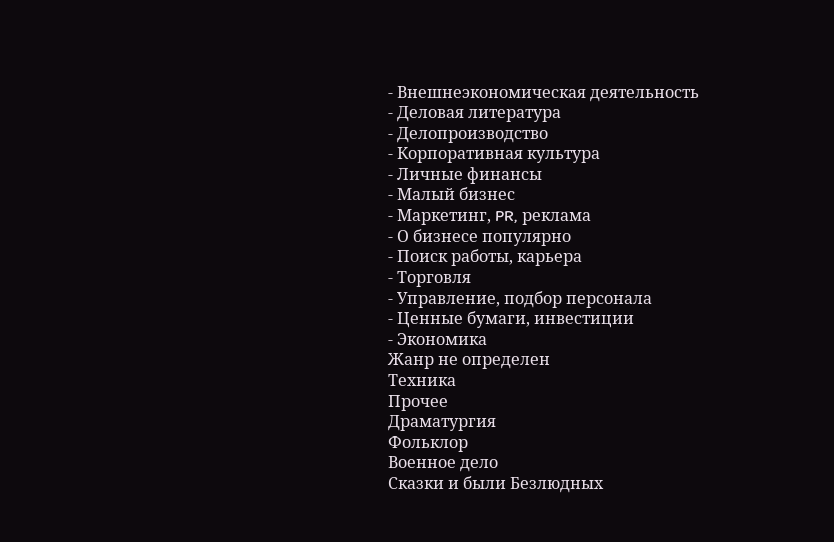- Внешнеэкономическая деятельность
- Деловая литература
- Делопроизводство
- Корпоративная культура
- Личные финансы
- Малый бизнес
- Маркетинг, PR, реклама
- О бизнесе популярно
- Поиск работы, карьера
- Торговля
- Управление, подбор персонала
- Ценные бумаги, инвестиции
- Экономика
Жанр не определен
Техника
Прочее
Драматургия
Фольклор
Военное дело
Сказки и были Безлюдных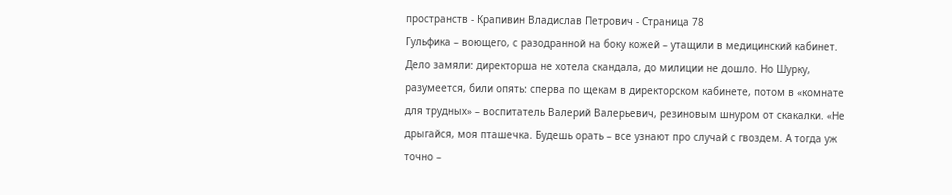пространств - Крапивин Владислав Петрович - Страница 78
Гульфика – воющего, с разодранной на боку кожей – утащили в медицинский кабинет. Дело замяли: директорша не хотела скандала, до милиции не дошло. Но Шурку, разумеется, били опять: сперва по щекам в директорском кабинете, потом в «комнате для трудных» – воспитатель Валерий Валерьевич, резиновым шнуром от скакалки. «Не дрыгайся, моя пташечка. Будешь орать – все узнают про случай с гвоздем. А тогда уж точно –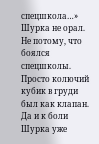спецшкола…»
Шурка не орал. Не потому, что боялся спецшколы. Просто колючий кубик в груди был как клапан. Да и к боли Шурка уже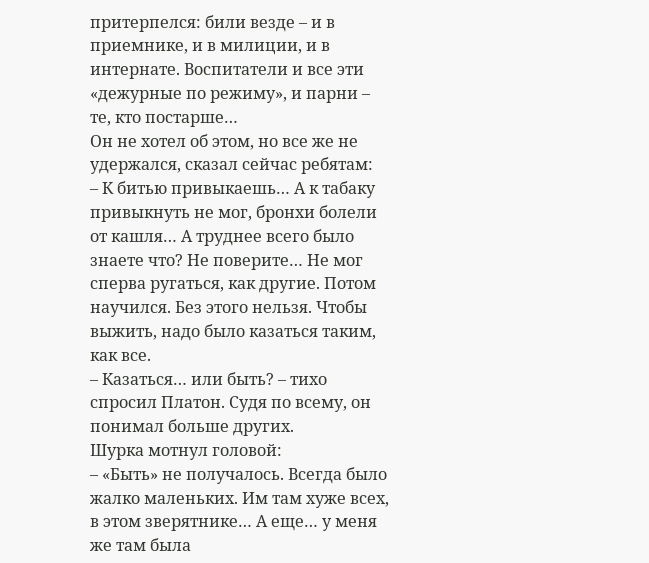притерпелся: били везде – и в приемнике, и в милиции, и в интернате. Воспитатели и все эти «дежурные по режиму», и парни – те, кто постарше…
Он не хотел об этом, но все же не удержался, сказал сейчас ребятам:
– К битью привыкаешь… А к табаку привыкнуть не мог, бронхи болели от кашля… А труднее всего было знаете что? Не поверите… Не мог сперва ругаться, как другие. Потом научился. Без этого нельзя. Чтобы выжить, надо было казаться таким, как все.
– Казаться… или быть? – тихо спросил Платон. Судя по всему, он понимал больше других.
Шурка мотнул головой:
– «Быть» не получалось. Всегда было жалко маленьких. Им там хуже всех, в этом зверятнике… А еще… у меня же там была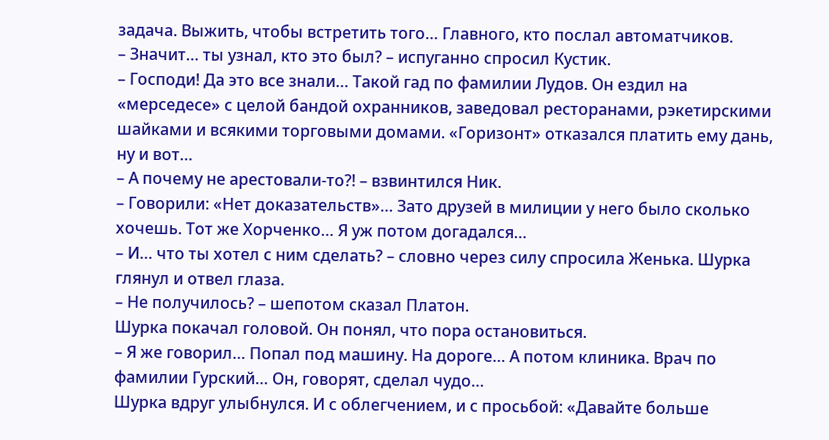задача. Выжить, чтобы встретить того… Главного, кто послал автоматчиков.
– Значит… ты узнал, кто это был? – испуганно спросил Кустик.
– Господи! Да это все знали… Такой гад по фамилии Лудов. Он ездил на «мерседесе» с целой бандой охранников, заведовал ресторанами, рэкетирскими шайками и всякими торговыми домами. «Горизонт» отказался платить ему дань, ну и вот…
– А почему не арестовали-то?! – взвинтился Ник.
– Говорили: «Нет доказательств»… Зато друзей в милиции у него было сколько хочешь. Тот же Хорченко… Я уж потом догадался…
– И… что ты хотел с ним сделать? – словно через силу спросила Женька. Шурка глянул и отвел глаза.
– Не получилось? – шепотом сказал Платон.
Шурка покачал головой. Он понял, что пора остановиться.
– Я же говорил… Попал под машину. На дороге… А потом клиника. Врач по фамилии Гурский… Он, говорят, сделал чудо…
Шурка вдруг улыбнулся. И с облегчением, и с просьбой: «Давайте больше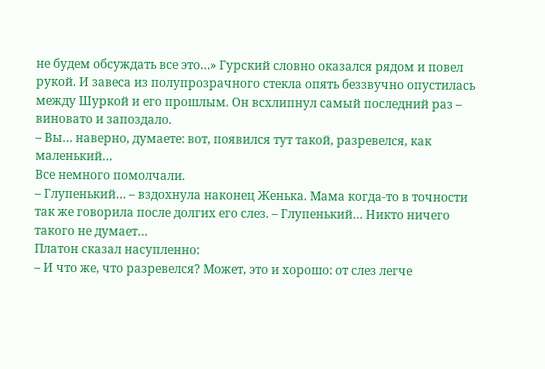не будем обсуждать все это…» Гурский словно оказался рядом и повел рукой. И завеса из полупрозрачного стекла опять беззвучно опустилась между Шуркой и его прошлым. Он всхлипнул самый последний раз – виновато и запоздало.
– Вы… наверно, думаете: вот, появился тут такой, разревелся, как маленький…
Все немного помолчали.
– Глупенький… – вздохнула наконец Женька. Мама когда-то в точности так же говорила после долгих его слез. – Глупенький… Никто ничего такого не думает…
Платон сказал насупленно:
– И что же, что разревелся? Может, это и хорошо: от слез легче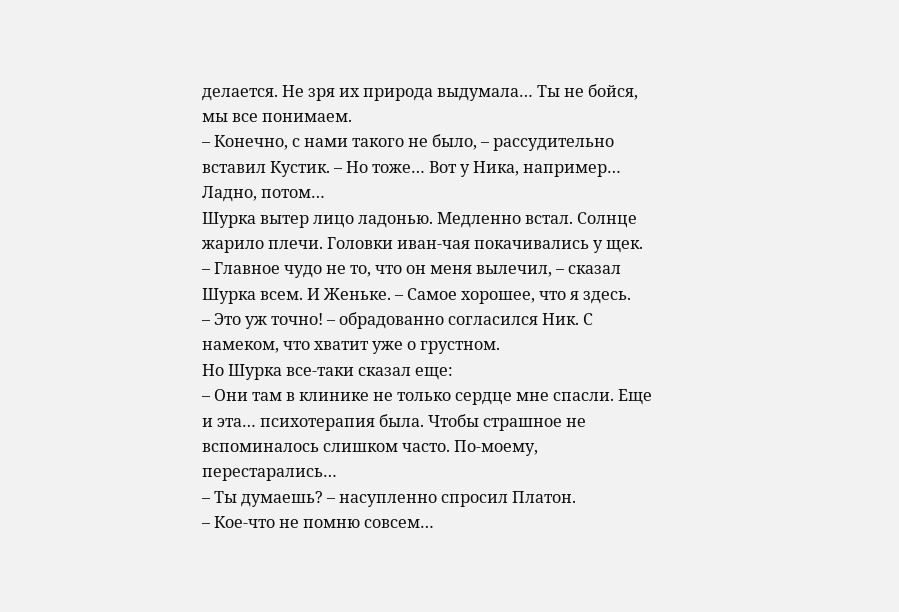делается. Не зря их природа выдумала… Ты не бойся, мы все понимаем.
– Конечно, с нами такого не было, – рассудительно вставил Кустик. – Но тоже… Вот у Ника, например… Ладно, потом…
Шурка вытер лицо ладонью. Медленно встал. Солнце жарило плечи. Головки иван-чая покачивались у щек.
– Главное чудо не то, что он меня вылечил, – сказал Шурка всем. И Женьке. – Самое хорошее, что я здесь.
– Это уж точно! – обрадованно согласился Ник. С намеком, что хватит уже о грустном.
Но Шурка все-таки сказал еще:
– Они там в клинике не только сердце мне спасли. Еще и эта… психотерапия была. Чтобы страшное не вспоминалось слишком часто. По-моему, перестарались…
– Ты думаешь? – насупленно спросил Платон.
– Кое-что не помню совсем…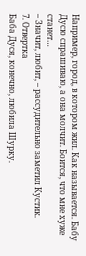Например, город, в котором жил. Как называется. Бабу Дусю спрашиваю, а она молчит. Боится, что мне хуже станет…
– Значит, любит, – рассудительно заметил Кустик.
7. Отвертка
Баба Дуся, конечно, любила Шурку.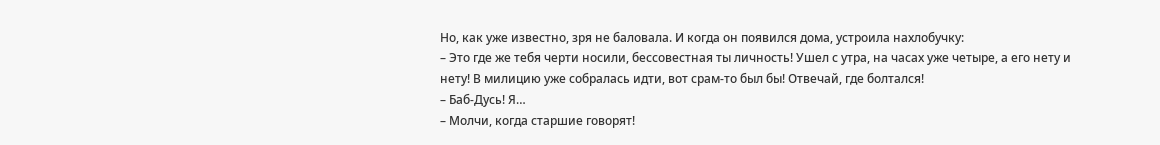Но, как уже известно, зря не баловала. И когда он появился дома, устроила нахлобучку:
– Это где же тебя черти носили, бессовестная ты личность! Ушел с утра, на часах уже четыре, а его нету и нету! В милицию уже собралась идти, вот срам-то был бы! Отвечай, где болтался!
– Баб-Дусь! Я…
– Молчи, когда старшие говорят!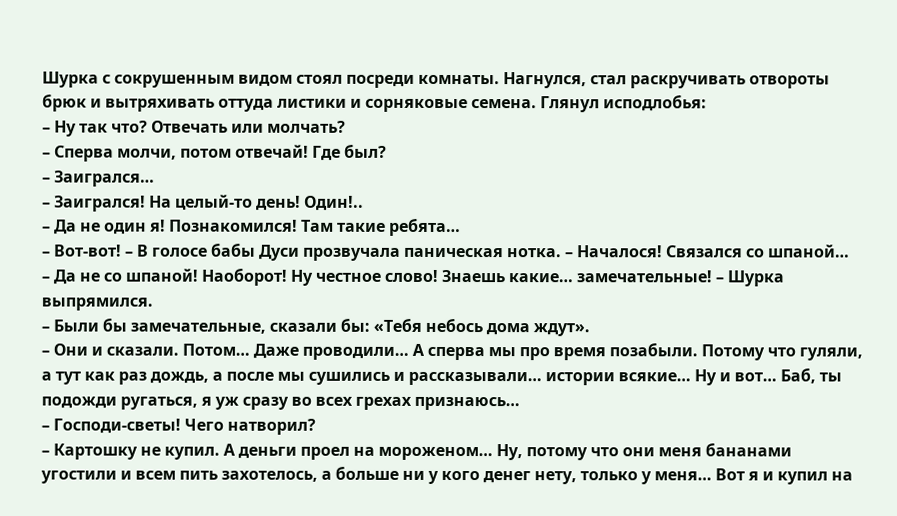Шурка с сокрушенным видом стоял посреди комнаты. Нагнулся, стал раскручивать отвороты брюк и вытряхивать оттуда листики и сорняковые семена. Глянул исподлобья:
– Ну так что? Отвечать или молчать?
– Сперва молчи, потом отвечай! Где был?
– Заигрался…
– Заигрался! На целый-то день! Один!..
– Да не один я! Познакомился! Там такие ребята…
– Вот-вот! – В голосе бабы Дуси прозвучала паническая нотка. – Началося! Связался со шпаной…
– Да не со шпаной! Наоборот! Ну честное слово! Знаешь какие… замечательные! – Шурка выпрямился.
– Были бы замечательные, сказали бы: «Тебя небось дома ждут».
– Они и сказали. Потом… Даже проводили… А сперва мы про время позабыли. Потому что гуляли, а тут как раз дождь, а после мы сушились и рассказывали… истории всякие… Ну и вот… Баб, ты подожди ругаться, я уж сразу во всех грехах признаюсь…
– Господи-светы! Чего натворил?
– Картошку не купил. А деньги проел на мороженом… Ну, потому что они меня бананами угостили и всем пить захотелось, а больше ни у кого денег нету, только у меня… Вот я и купил на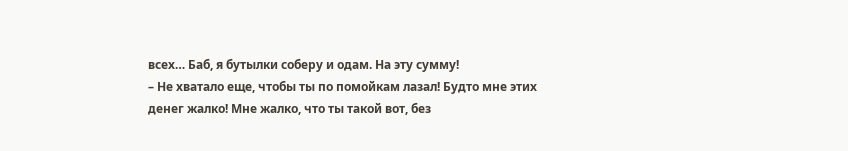всех… Баб, я бутылки соберу и одам. На эту сумму!
– Не хватало еще, чтобы ты по помойкам лазал! Будто мне этих денег жалко! Мне жалко, что ты такой вот, без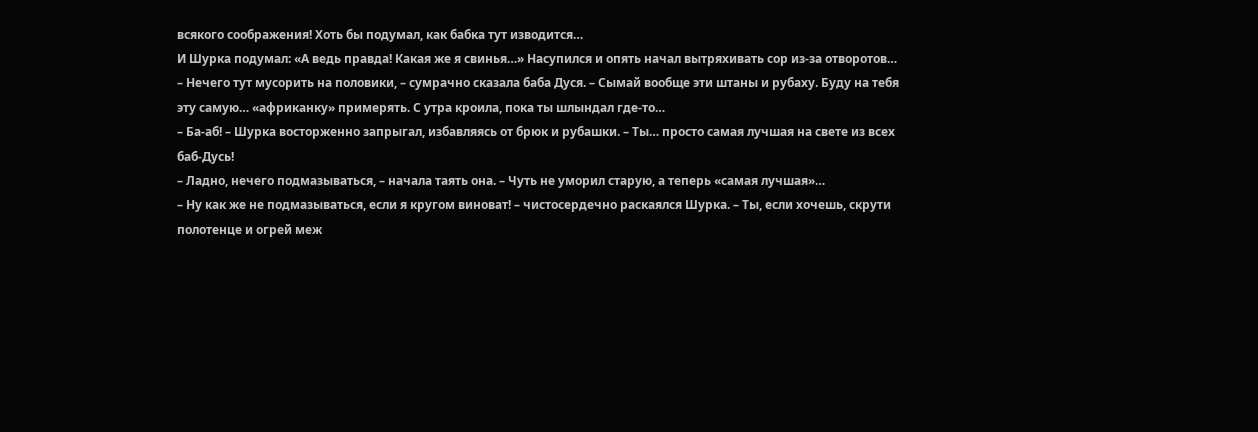всякого соображения! Хоть бы подумал, как бабка тут изводится…
И Шурка подумал: «А ведь правда! Какая же я свинья…» Насупился и опять начал вытряхивать сор из-за отворотов…
– Нечего тут мусорить на половики, – сумрачно сказала баба Дуся. – Сымай вообще эти штаны и рубаху. Буду на тебя эту самую… «африканку» примерять. С утра кроила, пока ты шлындал где-то…
– Ба-аб! – Шурка восторженно запрыгал, избавляясь от брюк и рубашки. – Ты… просто самая лучшая на свете из всех баб-Дусь!
– Ладно, нечего подмазываться, – начала таять она. – Чуть не уморил старую, а теперь «самая лучшая»…
– Ну как же не подмазываться, если я кругом виноват! – чистосердечно раскаялся Шурка. – Ты, если хочешь, скрути полотенце и огрей меж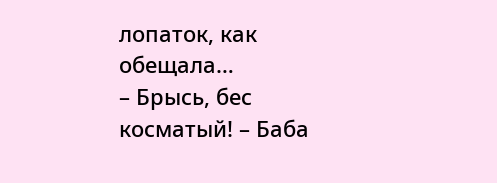лопаток, как обещала…
– Брысь, бес косматый! – Баба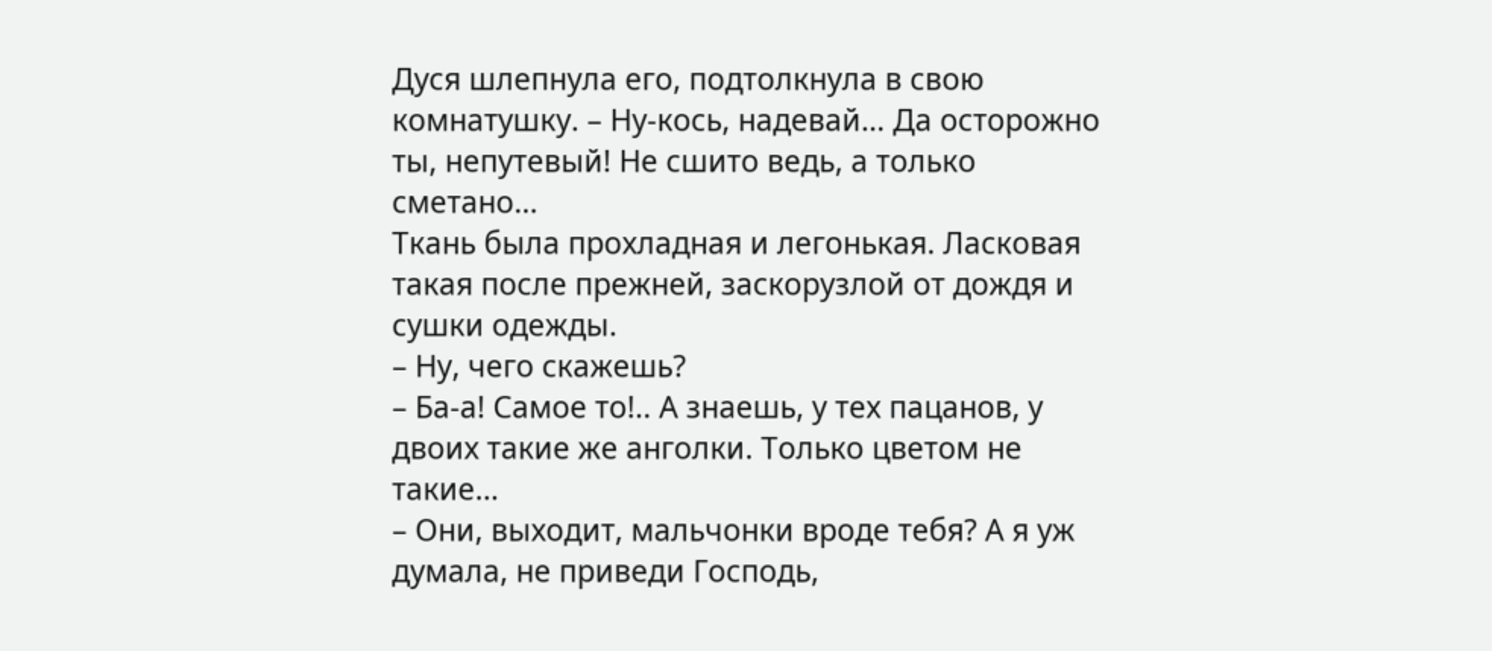Дуся шлепнула его, подтолкнула в свою комнатушку. – Ну-кось, надевай… Да осторожно ты, непутевый! Не сшито ведь, а только сметано…
Ткань была прохладная и легонькая. Ласковая такая после прежней, заскорузлой от дождя и сушки одежды.
– Ну, чего скажешь?
– Ба-а! Самое то!.. А знаешь, у тех пацанов, у двоих такие же анголки. Только цветом не такие…
– Они, выходит, мальчонки вроде тебя? А я уж думала, не приведи Господь,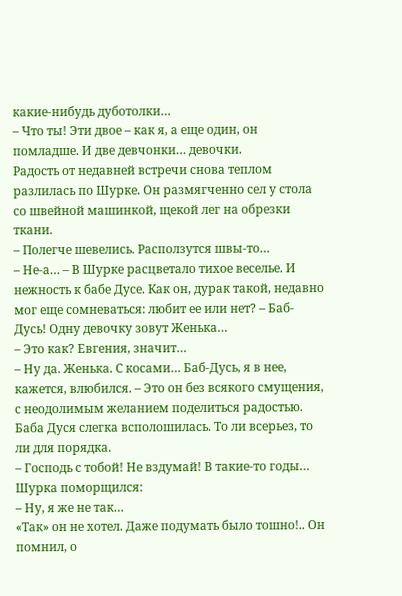какие-нибудь дуботолки…
– Что ты! Эти двое – как я, а еще один, он помладше. И две девчонки… девочки.
Радость от недавней встречи снова теплом разлилась по Шурке. Он размягченно сел у стола со швейной машинкой, щекой лег на обрезки ткани.
– Полегче шевелись. Расползутся швы-то…
– Не-а… – В Шурке расцветало тихое веселье. И нежность к бабе Дусе. Как он, дурак такой, недавно мог еще сомневаться: любит ее или нет? – Баб-Дусь! Одну девочку зовут Женька…
– Это как? Евгения, значит…
– Ну да. Женька. С косами… Баб-Дусь, я в нее, кажется, влюбился. – Это он без всякого смущения, с неодолимым желанием поделиться радостью.
Баба Дуся слегка всполошилась. То ли всерьез, то ли для порядка.
– Господь с тобой! Не вздумай! В такие-то годы…
Шурка поморщился:
– Ну, я же не так…
«Так» он не хотел. Даже подумать было тошно!.. Он помнил, о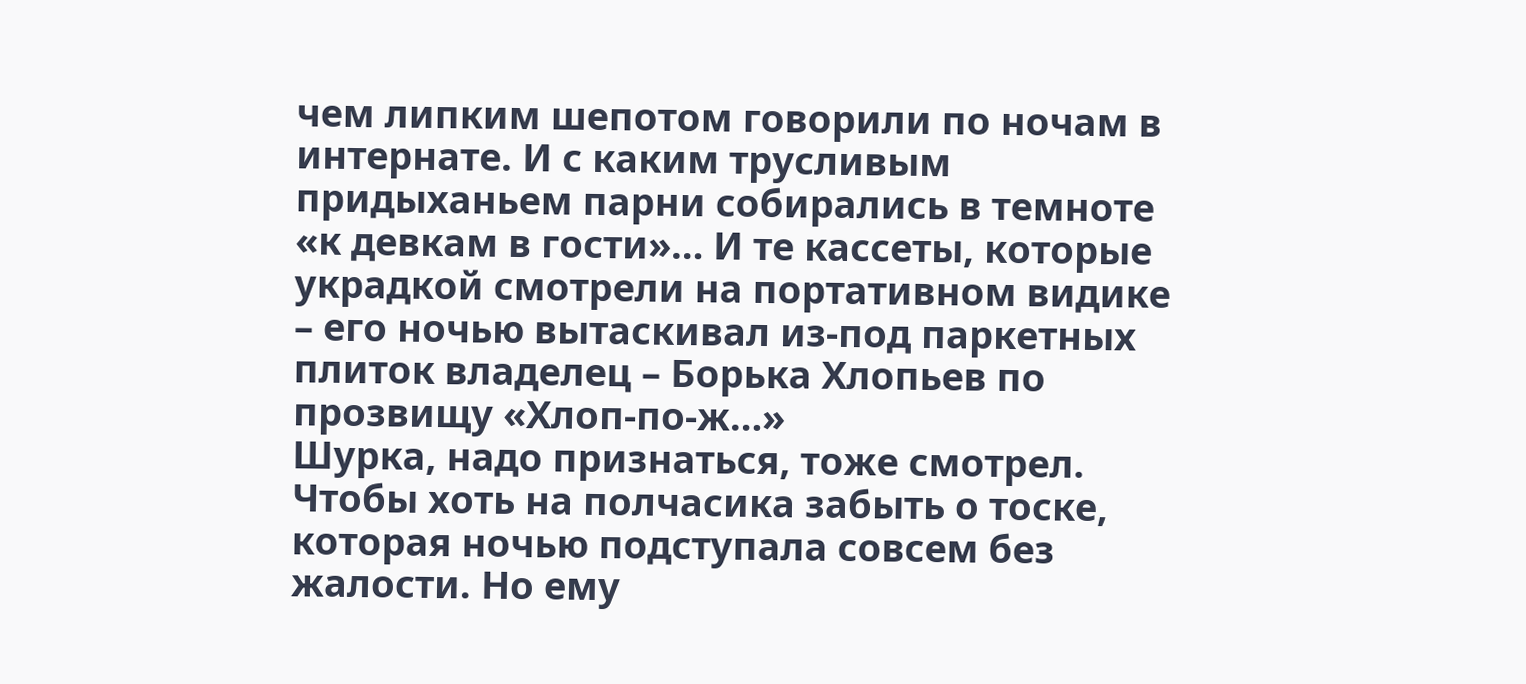чем липким шепотом говорили по ночам в интернате. И с каким трусливым придыханьем парни собирались в темноте «к девкам в гости»… И те кассеты, которые украдкой смотрели на портативном видике – его ночью вытаскивал из-под паркетных плиток владелец – Борька Хлопьев по прозвищу «Хлоп-по-ж…»
Шурка, надо признаться, тоже смотрел. Чтобы хоть на полчасика забыть о тоске, которая ночью подступала совсем без жалости. Но ему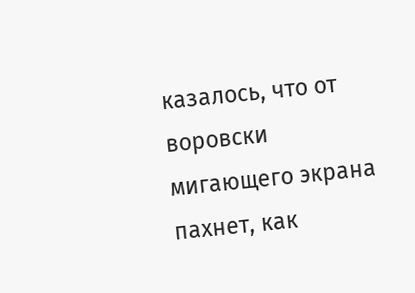казалось, что от воровски мигающего экрана пахнет, как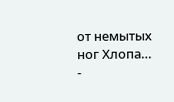от немытых ног Хлопа…
-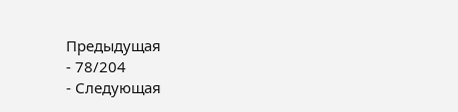Предыдущая
- 78/204
- Следующая